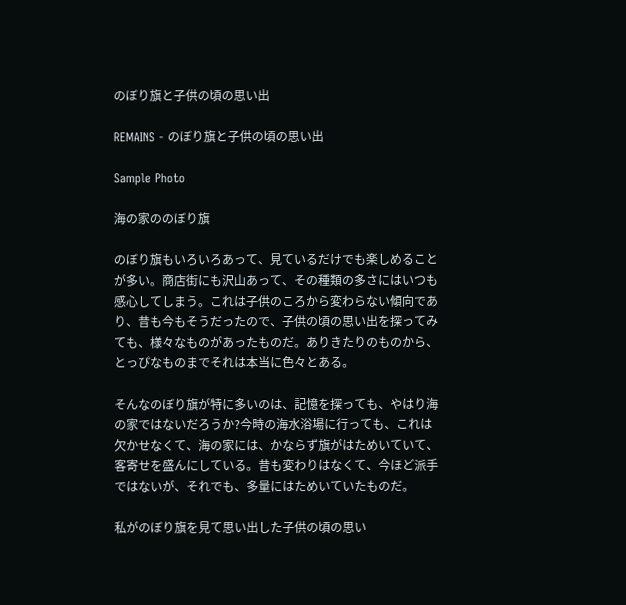のぼり旗と子供の頃の思い出

REMAINS - のぼり旗と子供の頃の思い出

Sample Photo

海の家ののぼり旗

のぼり旗もいろいろあって、見ているだけでも楽しめることが多い。商店街にも沢山あって、その種類の多さにはいつも感心してしまう。これは子供のころから変わらない傾向であり、昔も今もそうだったので、子供の頃の思い出を探ってみても、様々なものがあったものだ。ありきたりのものから、とっぴなものまでそれは本当に色々とある。

そんなのぼり旗が特に多いのは、記憶を探っても、やはり海の家ではないだろうか?今時の海水浴場に行っても、これは欠かせなくて、海の家には、かならず旗がはためいていて、客寄せを盛んにしている。昔も変わりはなくて、今ほど派手ではないが、それでも、多量にはためいていたものだ。

私がのぼり旗を見て思い出した子供の頃の思い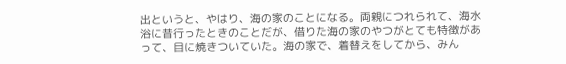出というと、やはり、海の家のことになる。両親につれられて、海水浴に昔行ったときのことだが、借りた海の家のやつがとても特徴があって、目に焼きついていた。海の家で、着替えをしてから、みん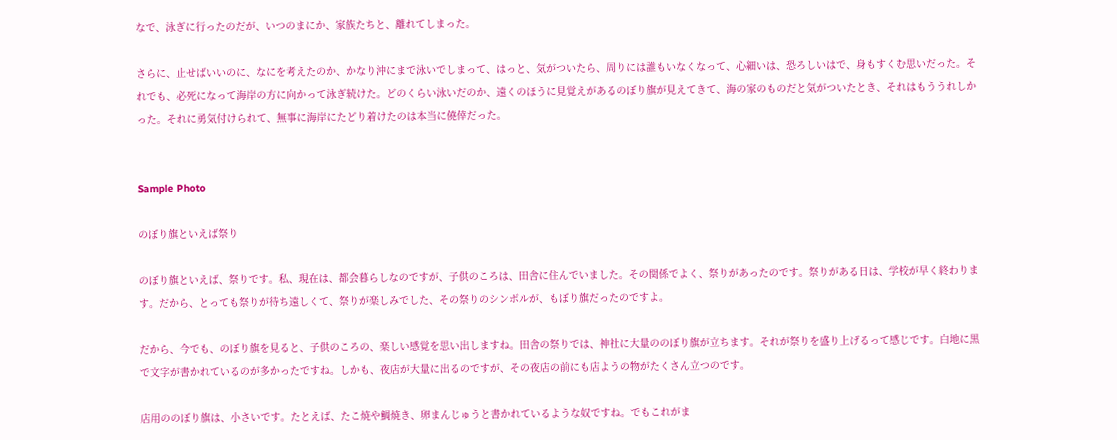なで、泳ぎに行ったのだが、いつのまにか、家族たちと、離れてしまった。

さらに、止せばいいのに、なにを考えたのか、かなり沖にまで泳いでしまって、はっと、気がついたら、周りには誰もいなくなって、心細いは、恐ろしいはで、身もすくむ思いだった。それでも、必死になって海岸の方に向かって泳ぎ続けた。どのくらい泳いだのか、遠くのほうに見覚えがあるのぼり旗が見えてきて、海の家のものだと気がついたとき、それはもううれしかった。それに勇気付けられて、無事に海岸にたどり着けたのは本当に僥倖だった。


Sample Photo

のぼり旗といえば祭り

のぼり旗といえば、祭りです。私、現在は、都会暮らしなのですが、子供のころは、田舎に住んでいました。その関係でよく、祭りがあったのです。祭りがある日は、学校が早く終わります。だから、とっても祭りが待ち遠しくて、祭りが楽しみでした、その祭りのシンボルが、もぼり旗だったのですよ。

だから、今でも、のぼり旗を見ると、子供のころの、楽しい感覚を思い出しますね。田舎の祭りでは、神社に大量ののぼり旗が立ちます。それが祭りを盛り上げるって感じです。白地に黒で文字が書かれているのが多かったですね。しかも、夜店が大量に出るのですが、その夜店の前にも店ようの物がたくさん立つのです。

店用ののぼり旗は、小さいです。たとえば、たこ焼や鯛焼き、卵まんじゅうと書かれているような奴ですね。でもこれがま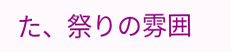た、祭りの雰囲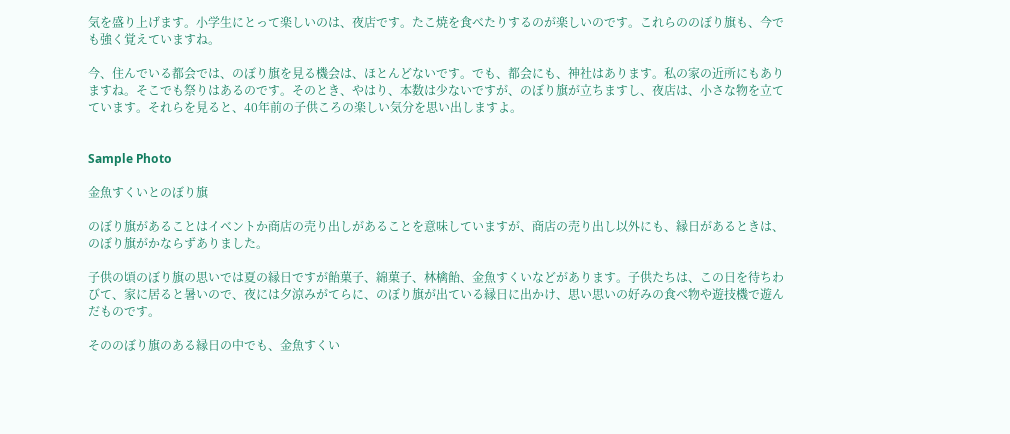気を盛り上げます。小学生にとって楽しいのは、夜店です。たこ焼を食べたりするのが楽しいのです。これらののぼり旗も、今でも強く覚えていますね。

今、住んでいる都会では、のぼり旗を見る機会は、ほとんどないです。でも、都会にも、神社はあります。私の家の近所にもありますね。そこでも祭りはあるのです。そのとき、やはり、本数は少ないですが、のぼり旗が立ちますし、夜店は、小さな物を立てています。それらを見ると、40年前の子供ころの楽しい気分を思い出しますよ。


Sample Photo

金魚すくいとのぼり旗

のぼり旗があることはイベントか商店の売り出しがあることを意味していますが、商店の売り出し以外にも、縁日があるときは、のぼり旗がかならずありました。

子供の頃のぼり旗の思いでは夏の縁日ですが飴菓子、綿菓子、林檎飴、金魚すくいなどがあります。子供たちは、この日を待ちわびて、家に居ると暑いので、夜には夕涼みがてらに、のぼり旗が出ている縁日に出かけ、思い思いの好みの食べ物や遊技機で遊んだものです。

そののぼり旗のある縁日の中でも、金魚すくい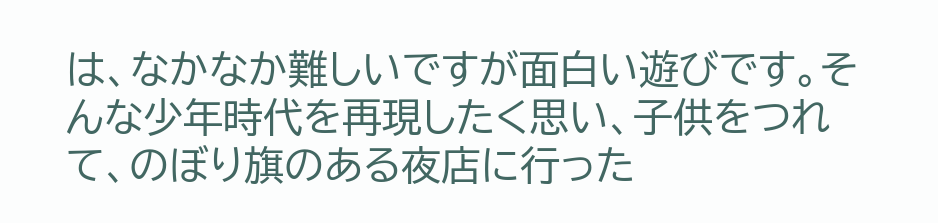は、なかなか難しいですが面白い遊びです。そんな少年時代を再現したく思い、子供をつれて、のぼり旗のある夜店に行った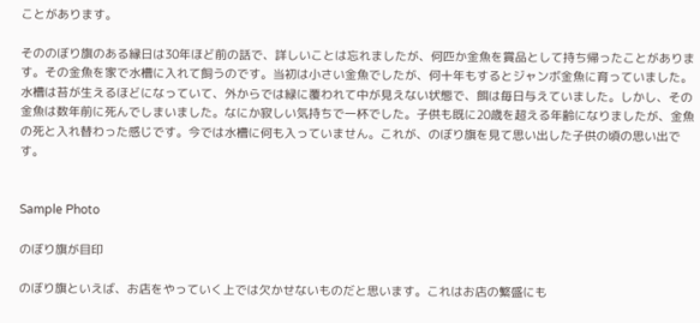ことがあります。

そののぼり旗のある縁日は30年ほど前の話で、詳しいことは忘れましたが、何匹か金魚を賞品として持ち帰ったことがあります。その金魚を家で水槽に入れて飼うのです。当初は小さい金魚でしたが、何十年もするとジャンボ金魚に育っていました。水槽は苔が生えるほどになっていて、外からでは緑に覆われて中が見えない状態で、餌は毎日与えていました。しかし、その金魚は数年前に死んでしまいました。なにか寂しい気持ちで一杯でした。子供も既に20歳を超える年齢になりましたが、金魚の死と入れ替わった感じです。今では水槽に何も入っていません。これが、のぼり旗を見て思い出した子供の頃の思い出です。


Sample Photo

のぼり旗が目印

のぼり旗といえば、お店をやっていく上では欠かせないものだと思います。これはお店の繁盛にも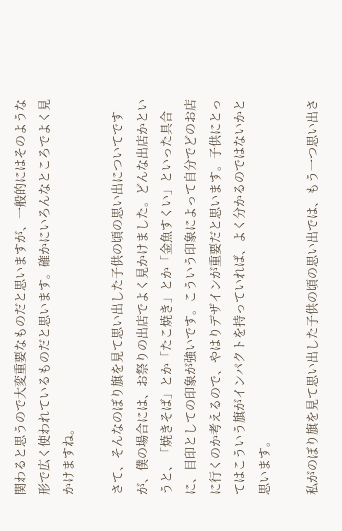関わると思うので大変重要なものだと思いますが、一般的にはそのような形で広く使われているものだと思います。確かにいろんなところでよく見かけますね。

さて、そんなのぼり旗を見て思い出した子供の頃の思い出についてですが、僕の場合には、お祭りの出店でよく見かけました。どんな出店かというと、「焼きそば」とか「たこ焼き」とか「金魚すくい」といった具合に、目印としての印象が強いです。こういう印象によって自分でどのお店に行くのか考えるので、やはりデザインが重要だと思います。子供にとってはこういう旗がインパクトを持っていれば、よく分かるのではないかと思います。

私がのぼり旗を見て思い出した子供の頃の思い出では、もう一つ思い出さ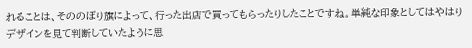れることは、そののぼり旗によって、行った出店で買ってもらったりしたことですね。単純な印象としてはやはりデザインを見て判断していたように思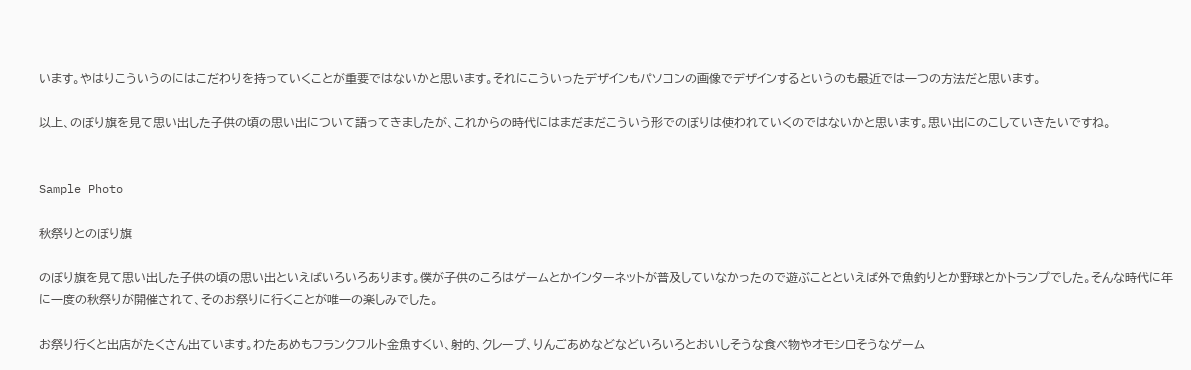います。やはりこういうのにはこだわりを持っていくことが重要ではないかと思います。それにこういったデザインもパソコンの画像でデザインするというのも最近では一つの方法だと思います。

以上、のぼり旗を見て思い出した子供の頃の思い出について語ってきましたが、これからの時代にはまだまだこういう形でのぼりは使われていくのではないかと思います。思い出にのこしていきたいですね。


Sample Photo

秋祭りとのぼり旗

のぼり旗を見て思い出した子供の頃の思い出といえばいろいろあります。僕が子供のころはゲームとかインターネットが普及していなかったので遊ぶことといえば外で魚釣りとか野球とかトランプでした。そんな時代に年に一度の秋祭りが開催されて、そのお祭りに行くことが唯一の楽しみでした。

お祭り行くと出店がたくさん出ています。わたあめもフランクフルト金魚すくい、射的、クレープ、りんごあめなどなどいろいろとおいしそうな食べ物やオモシロそうなゲーム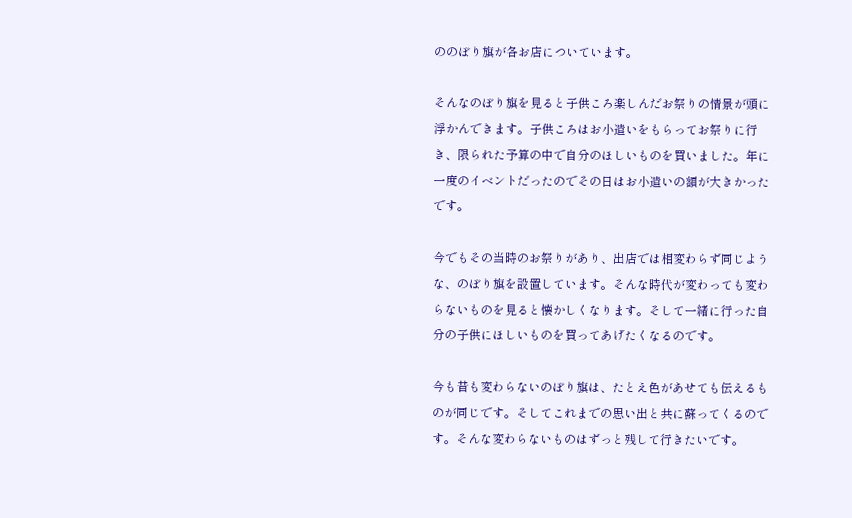ののぼり旗が各お店についています。

そんなのぼり旗を見ると子供ころ楽しんだお祭りの情景が頭に浮かんできます。子供ころはお小遣いをもらってお祭りに行き、限られた予算の中で自分のほしいものを買いました。年に一度のイベントだったのでその日はお小遣いの額が大きかったです。

今でもその当時のお祭りがあり、出店では相変わらず同じような、のぼり旗を設置しています。そんな時代が変わっても変わらないものを見ると懐かしくなります。そして一緒に行った自分の子供にほしいものを買ってあげたくなるのです。

今も昔も変わらないのぼり旗は、たとえ色があせても伝えるものが同じです。そしてこれまでの思い出と共に蘇ってくるのです。そんな変わらないものはずっと残して行きたいです。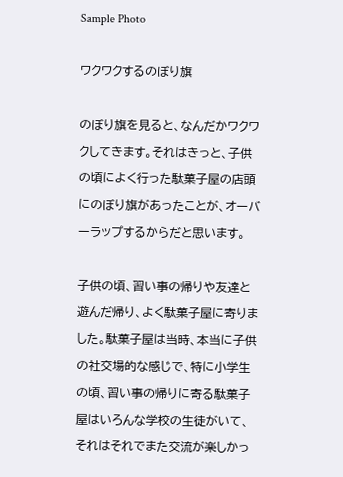Sample Photo

ワクワクするのぼり旗

のぼり旗を見ると、なんだかワクワクしてきます。それはきっと、子供の頃によく行った駄菓子屋の店頭にのぼり旗があったことが、オーバーラップするからだと思います。

子供の頃、習い事の帰りや友達と遊んだ帰り、よく駄菓子屋に寄りました。駄菓子屋は当時、本当に子供の社交場的な感じで、特に小学生の頃、習い事の帰りに寄る駄菓子屋はいろんな学校の生徒がいて、それはそれでまた交流が楽しかっ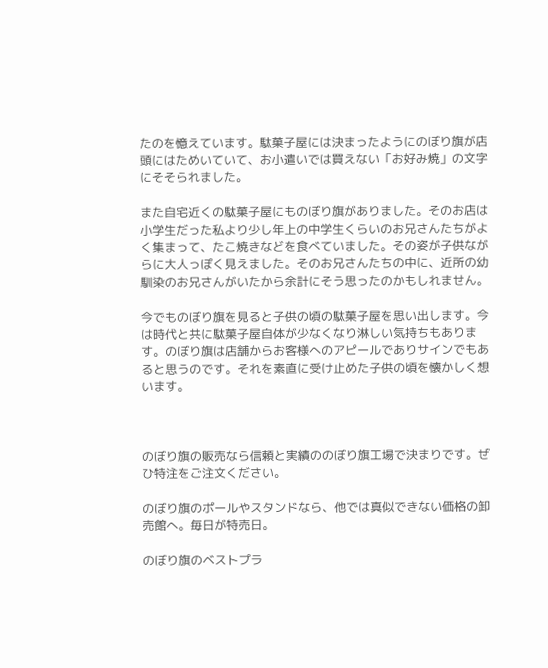たのを憶えています。駄菓子屋には決まったようにのぼり旗が店頭にはためいていて、お小遣いでは買えない「お好み焼」の文字にそそられました。

また自宅近くの駄菓子屋にものぼり旗がありました。そのお店は小学生だった私より少し年上の中学生くらいのお兄さんたちがよく集まって、たこ焼きなどを食べていました。その姿が子供ながらに大人っぽく見えました。そのお兄さんたちの中に、近所の幼馴染のお兄さんがいたから余計にそう思ったのかもしれません。

今でものぼり旗を見ると子供の頃の駄菓子屋を思い出します。今は時代と共に駄菓子屋自体が少なくなり淋しい気持ちもあります。のぼり旗は店舗からお客様へのアピールでありサインでもあると思うのです。それを素直に受け止めた子供の頃を懐かしく想います。



のぼり旗の販売なら信頼と実績ののぼり旗工場で決まりです。ぜひ特注をご注文ください。

のぼり旗のポールやスタンドなら、他では真似できない価格の卸売館へ。毎日が特売日。

のぼり旗のベストプラ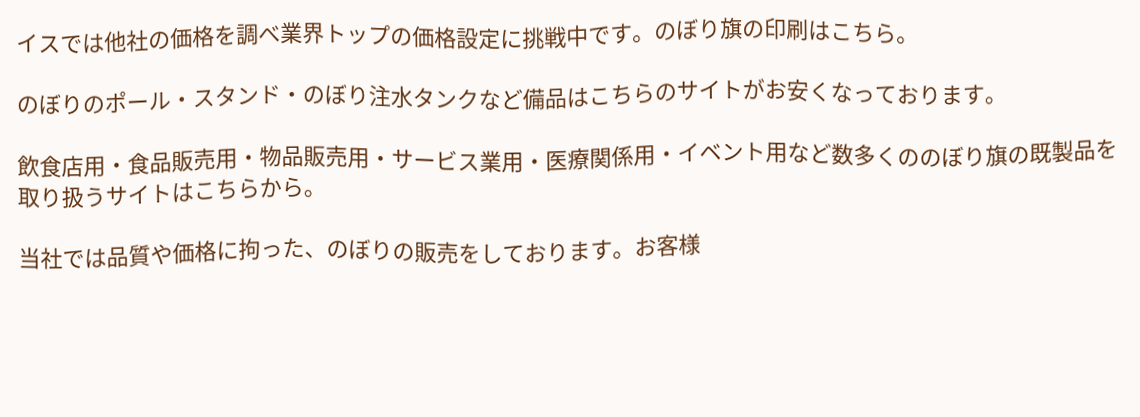イスでは他社の価格を調べ業界トップの価格設定に挑戦中です。のぼり旗の印刷はこちら。

のぼりのポール・スタンド・のぼり注水タンクなど備品はこちらのサイトがお安くなっております。

飲食店用・食品販売用・物品販売用・サービス業用・医療関係用・イベント用など数多くののぼり旗の既製品を取り扱うサイトはこちらから。

当社では品質や価格に拘った、のぼりの販売をしております。お客様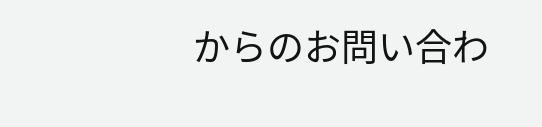からのお問い合わ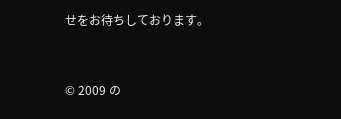せをお待ちしております。


© 2009 の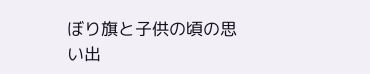ぼり旗と子供の頃の思い出